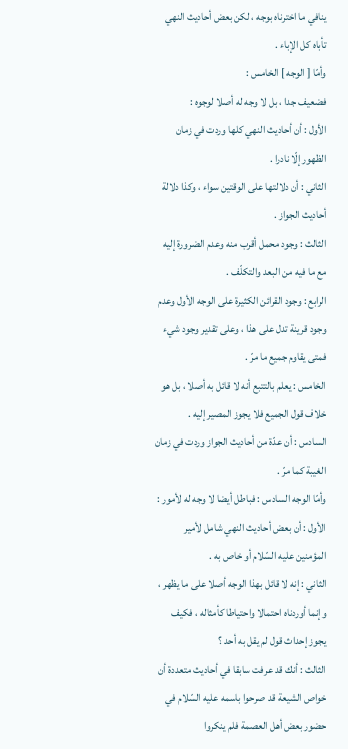ينافي ما اخترناه بوجه ، لكن بعض أحاديث النهي تأباه كل الإباء .
وأمّا [ الوجه ] الخامس :
فضعيف جدا ، بل لا وجه له أصلا لوجوه :
الأول : أن أحاديث النهي كلها وردت في زمان الظهور إلّا نادرا .
الثاني : أن دلالتها على الوقتين سواء ، وكذا دلالة أحاديث الجواز .
الثالث : وجود محمل أقرب منه وعدم الضرورة إليه مع ما فيه من البعد والتكلّف .
الرابع : وجود القرائن الكثيرة على الوجه الأول وعدم وجود قرينة تدل على هذا ، وعلى تقدير وجود شيء فمتى يقاوم جميع ما مرّ .
الخامس : يعلم بالتتبع أنه لا قائل به أصلا ، بل هو خلاف قول الجميع فلا يجوز المصير إليه .
السادس : أن عدّة من أحاديث الجواز وردت في زمان الغيبة كما مرّ .
وأمّا الوجه السادس : فباطل أيضا لا وجه له لأمور :
الأول : أن بعض أحاديث النهي شامل لأمير المؤمنين عليه السّلام أو خاص به .
الثاني : إنه لا قائل بهذا الوجه أصلا على ما يظهر ، وإنما أوردناه احتمالا واحتياطا كأمثاله ، فكيف يجوز إحداث قول لم يقل به أحد ؟
الثالث : أنك قد عرفت سابقا في أحاديث متعددة أن خواص الشيعة قد صرحوا باسمه عليه السّلام في حضور بعض أهل العصمة فلم ينكروا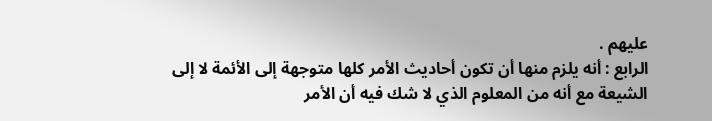عليهم .
الرابع : أنه يلزم منها أن تكون أحاديث الأمر كلها متوجهة إلى الأئمة لا إلى الشيعة مع أنه من المعلوم الذي لا شك فيه أن الأمر